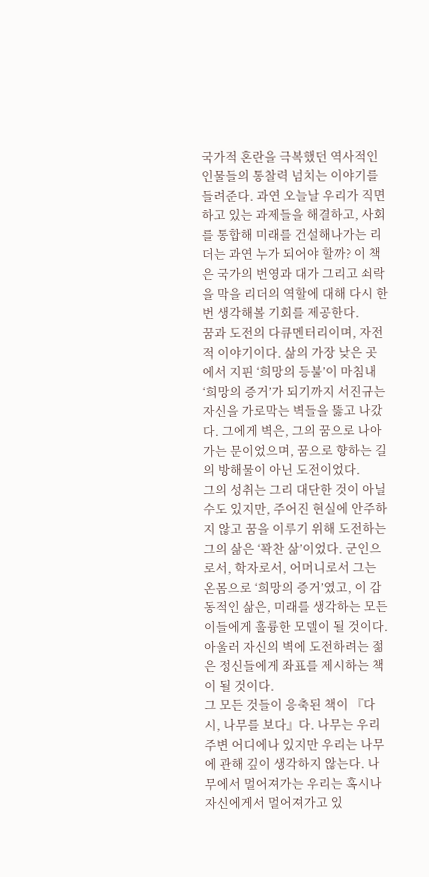국가적 혼란을 극복했던 역사적인 인물들의 통찰력 넘치는 이야기를 들려준다. 과연 오늘날 우리가 직면하고 있는 과제들을 해결하고, 사회를 통합해 미래를 건설해나가는 리더는 과연 누가 되어야 할까? 이 책은 국가의 번영과 대가 그리고 쇠락을 막을 리더의 역할에 대해 다시 한번 생각해볼 기회를 제공한다.
꿈과 도전의 다큐멘터리이며, 자전적 이야기이다. 삶의 가장 낮은 곳에서 지핀 ‘희망의 등불’이 마침내 ‘희망의 증거’가 되기까지 서진규는 자신을 가로막는 벽들을 뚫고 나갔다. 그에게 벽은, 그의 꿈으로 나아가는 문이었으며, 꿈으로 향하는 길의 방해물이 아닌 도전이었다.
그의 성취는 그리 대단한 것이 아닐 수도 있지만, 주어진 현실에 안주하지 않고 꿈을 이루기 위해 도전하는 그의 삶은 ‘꽉찬 삶’이었다. 군인으로서, 학자로서, 어머니로서 그는 온몸으로 ‘희망의 증거’였고, 이 감동적인 삶은, 미래를 생각하는 모든 이들에게 훌륭한 모델이 될 것이다. 아울러 자신의 벽에 도전하려는 젊은 정신들에게 좌표를 제시하는 책이 될 것이다.
그 모든 것들이 응축된 책이 『다시, 나무를 보다』다. 나무는 우리 주변 어디에나 있지만 우리는 나무에 관해 깊이 생각하지 않는다. 나무에서 멀어져가는 우리는 혹시나 자신에게서 멀어져가고 있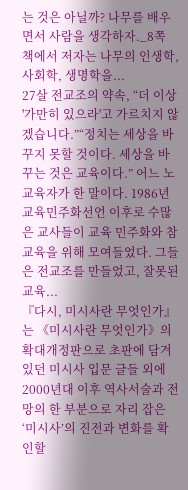는 것은 아닐까? 나무를 배우면서 사람을 생각하자._8쪽 책에서 저자는 나무의 인생학, 사회학, 생명학을...
27살 전교조의 약속, “더 이상 '가만히 있으라'고 가르치지 않겠습니다.”“정치는 세상을 바꾸지 못할 것이다. 세상을 바꾸는 것은 교육이다.” 어느 노교육자가 한 말이다. 1986년 교육민주화선언 이후로 수많은 교사들이 교육 민주화와 참교육을 위해 모여들었다. 그들은 전교조를 만들었고, 잘못된 교육...
『다시, 미시사란 무엇인가』는 《미시사란 무엇인가》의 확대개정판으로 초판에 담겨 있던 미시사 입문 글들 외에 2000년대 이후 역사서술과 전망의 한 부분으로 자리 잡은 ‘미시사’의 진전과 변화를 확인할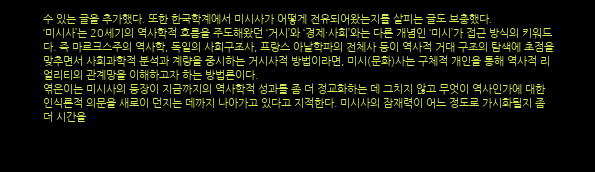수 있는 글을 추가했다. 또한 한국학계에서 미시사가 어떻게 전유되어왔는지를 살피는 글도 보충했다.
‘미시사’는 20세기의 역사학적 흐름을 주도해왔던 ‘거시’와 ‘경제·사회’와는 다른 개념인 ‘미시’가 접근 방식의 키워드다. 즉 마르크스주의 역사학, 독일의 사회구조사, 프랑스 아날학파의 전체사 등이 역사적 거대 구조의 탐색에 초점을 맞추면서 사회과학적 분석과 계량을 중시하는 거시사적 방법이라면, 미시(문화)사는 구체적 개인을 통해 역사적 리얼리티의 관계망을 이해하고자 하는 방법론이다.
엮은이는 미시사의 등장이 지금까지의 역사학적 성과를 좀 더 정교화하는 데 그치지 않고 무엇이 역사인가에 대한 인식론적 의문을 새로이 던지는 데까지 나아가고 있다고 지적한다. 미시사의 잠재력이 어느 정도로 가시화될지 좀 더 시간을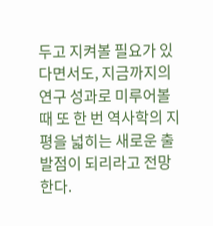두고 지켜볼 필요가 있다면서도, 지금까지의 연구 성과로 미루어볼 때 또 한 번 역사학의 지평을 넓히는 새로운 출발점이 되리라고 전망한다.